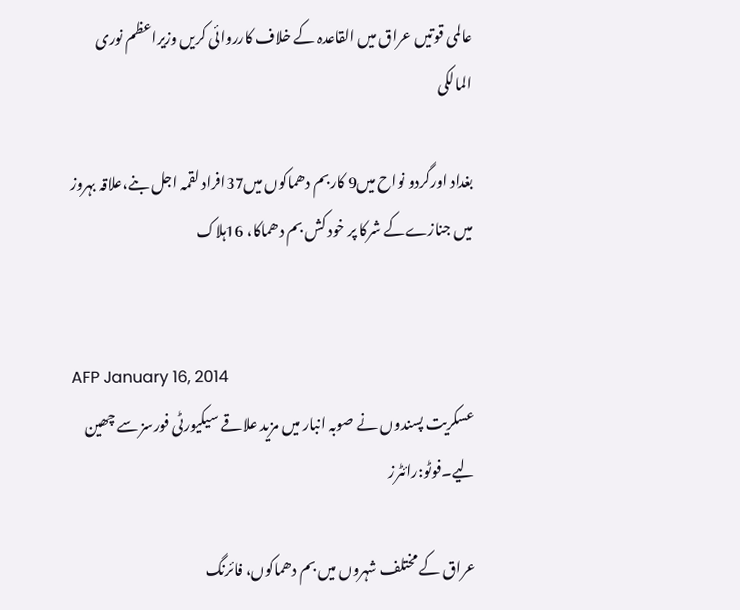عالمی قوتیں عراق میں القاعدہ کے خلاف کارروائی کریں وزیراعظم نوری المالکی

بغداد اورگردو نواح میں9 کاربم دھماکوں میں37افراد لقمہ اجل بنے،علاقہ بہروز میں جنازےکے شرکا پر خود کش بم دھماکا، 16ہلاک


AFP January 16, 2014
عسکریت پسندوں نے صوبہ انبار میں مزید علاقے سیکیورٹی فورسز سے چھین لیے۔فوٹو:رائٹرز

عراق کے مختلف شہروں میں بم دھماکوں، فائرنگ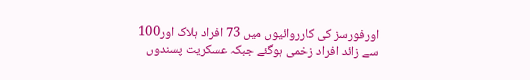اورفورسز کی کارروائیوں میں 73 افراد ہلاک اور100 سے زائد افراد زخمی ہوگئے جبکہ عسکریت پسندوں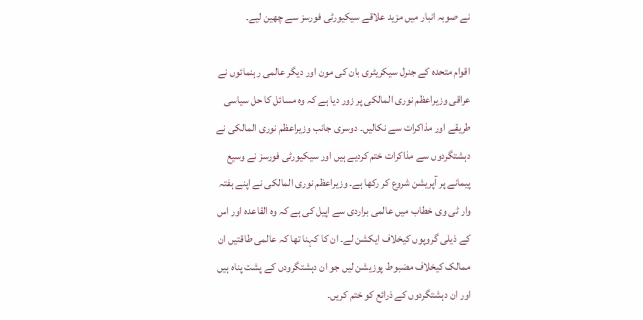نے صوبہ انبار میں مزید علاقے سیکیورٹی فورسز سے چھین لیے۔

اقوام متحدہ کے جنرل سیکریٹری بان کی مون اور دیگر عالمی رہنمائوں نے عراقی وزیراعظم نوری المالکی پر زور دیا ہے کہ وہ مسائل کا حل سیاسی طریقے اور مذاکرات سے نکالیں۔ دوسری جانب وزیراعظم نوری المالکی نے دہشتگردوں سے مذاکرات ختم کردیے ہیں اور سیکیورٹی فورسز نے وسیع پیمانے پر آپریشن شروع کر رکھا ہے۔ وزیراعظم نوری المالکی نے اپنے ہفتہ وار ٹی وی خطاب میں عالمی براردی سے اپیل کی ہے کہ وہ القاعدہ اور اس کے ذیلی گروپوں کیخلاف ایکشن لے۔ ان کا کہنا تھا کہ عالمی طاقتیں ان ممالک کیخلاف مضبوط پوزیشن لیں جو ان دہشتگرودں کے پشت پناہ ہیں اور ان دہشتگردوں کے ذرائع کو ختم کریں۔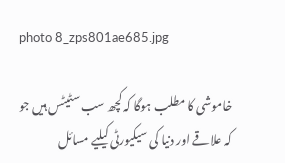photo 8_zps801ae685.jpg

خاموشی کا مطلب ہوگا کہ کچھ سب سٹیٹس ہیں جو کہ علاقے اور دنیا کی سیکیورٹی کیلیے مسائل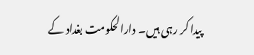پیدا کر رہی ہیں۔ دارالحکومت بغداد کے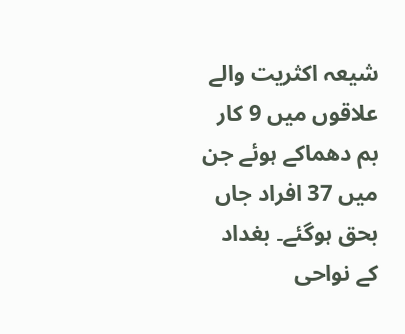شیعہ اکثریت والے علاقوں میں 9 کار بم دھماکے ہوئے جن میں 37 افراد جاں بحق ہوگئے۔ بغداد کے نواحی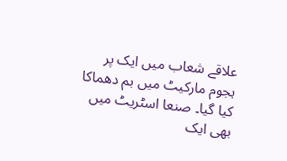علاقے شعاب میں ایک پر ہجوم مارکیٹ میں بم دھماکا کیا گیا۔ صنعا اسٹریٹ میں بھی ایک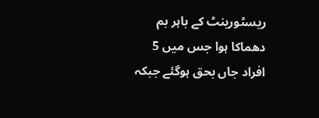ریسٹورینٹ کے باہر بم دھماکا ہوا جس میں 5 افراد جاں بحق ہوگئے جبکہ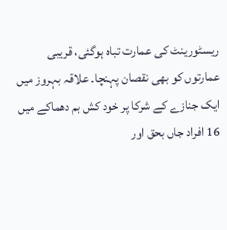ریسٹورینٹ کی عمارت تباہ ہوگئی، قریبی عمارتوں کو بھی نقصان پہنچا۔ علاقہ بہروز میں ایک جنازے کے شرکا پر خود کش بم دھماکے میں 16 افراد جاں بحق اور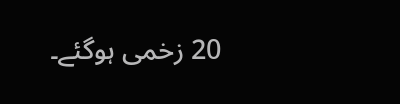20 زخمی ہوگئے۔